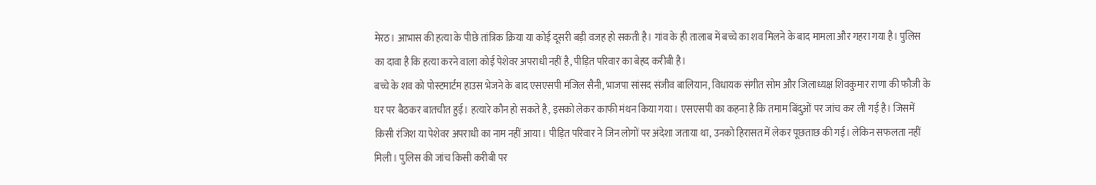मेरठ। आभास की हत्या के पीछे तांत्रिक क्रिया या कोई दूसरी बड़ी वजह हो सकती है। गांव के ही तालाब में बच्चे का शव मिलने के बाद मामला और गहरा गया है। पुलिस का दावा है कि हत्या करने वाला कोई पेशेवर अपराधी नहीं है, पीड़ित परिवार का बेहद करीबी है।
बच्चे के शव को पोस्टमार्टम हाउस भेजने के बाद एसएसपी मंजिल सैनी, भाजपा सांसद संजीव बालियान, विधायक संगीत सोम और जिलाध्यक्ष शिवकुमार राणा की फौजी के घर पर बैठकर बातचीत हुई। हत्यारे कौन हो सकते है, इसको लेकर काफी मंथन किया गया। एसएसपी का कहना है कि तमाम बिंदुओं पर जांच कर ली गई है। जिसमें किसी रंजिश या पेशेवर अपराधी का नाम नहीं आया। पीड़ित परिवार ने जिन लोगों पर अंदेशा जताया था, उनको हिरासत में लेकर पूछताछ की गई। लेकिन सफलता नहीं मिली। पुलिस की जांच किसी करीबी पर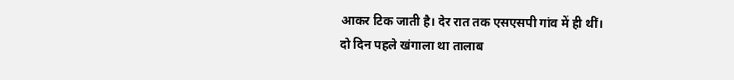आकर टिक जाती है। देर रात तक एसएसपी गांव में ही थीं।
दो दिन पहले खंगाला था तालाब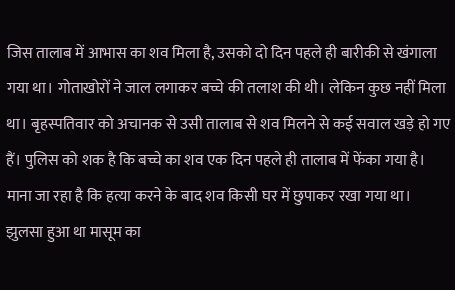जिस तालाब में आभास का शव मिला है, उसको दो दिन पहले ही बारीकी से खंगाला गया था। गोताखोरों ने जाल लगाकर बच्चे की तलाश की थी। लेकिन कुछ नहीं मिला था। बृहस्पतिवार को अचानक से उसी तालाब से शव मिलने से कई सवाल खड़े हो गए हैं। पुलिस को शक है कि बच्चे का शव एक दिन पहले ही तालाब में फेंका गया है। माना जा रहा है कि हत्या करने के बाद शव किसी घर में छुपाकर रखा गया था।
झुलसा हुआ था मासूम का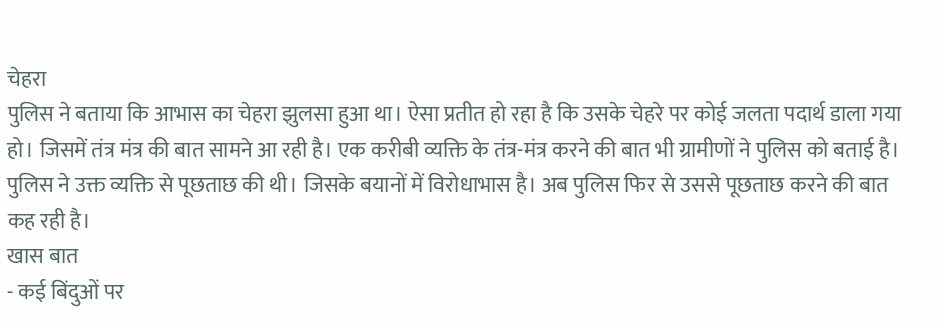चेहरा
पुलिस ने बताया कि आभास का चेहरा झुलसा हुआ था। ऐसा प्रतीत हो रहा है कि उसके चेहरे पर कोई जलता पदार्थ डाला गया हो। जिसमें तंत्र मंत्र की बात सामने आ रही है। एक करीबी व्यक्ति के तंत्र-मंत्र करने की बात भी ग्रामीणों ने पुलिस को बताई है। पुलिस ने उक्त व्यक्ति से पूछताछ की थी। जिसके बयानों में विरोधाभास है। अब पुलिस फिर से उससे पूछताछ करने की बात कह रही है।
खास बात
- कई बिंदुओं पर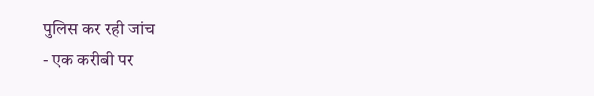पुलिस कर रही जांच
- एक करीबी पर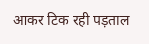आकर टिक रही पड़ताल